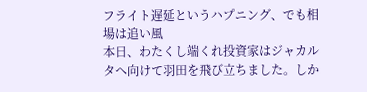フライト遅延というハプニング、でも相場は追い風
本日、わたくし端くれ投資家はジャカルタへ向けて羽田を飛び立ちました。しか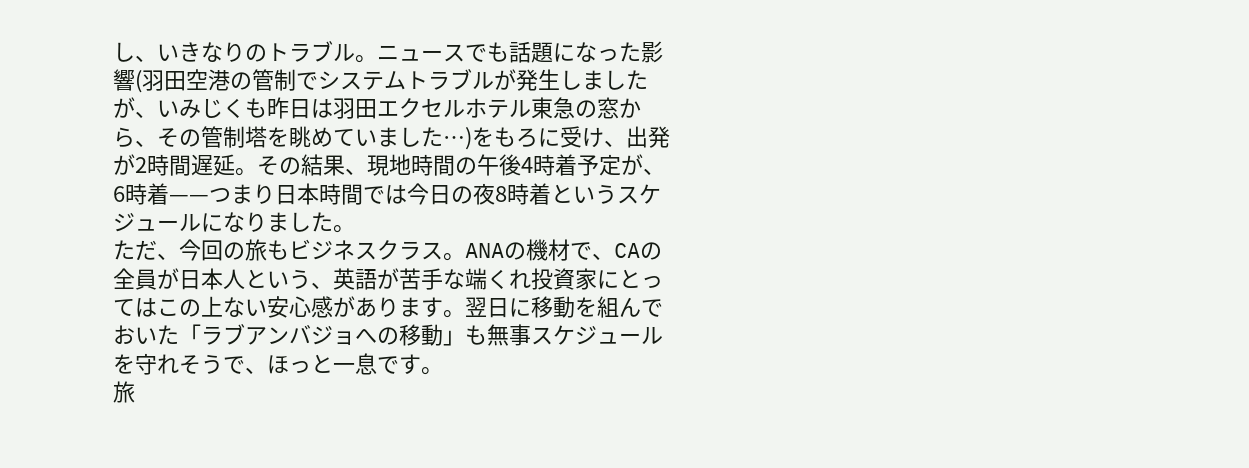し、いきなりのトラブル。ニュースでも話題になった影響(羽田空港の管制でシステムトラブルが発生しましたが、いみじくも昨日は羽田エクセルホテル東急の窓から、その管制塔を眺めていました…)をもろに受け、出発が2時間遅延。その結果、現地時間の午後4時着予定が、6時着——つまり日本時間では今日の夜8時着というスケジュールになりました。
ただ、今回の旅もビジネスクラス。ANAの機材で、CAの全員が日本人という、英語が苦手な端くれ投資家にとってはこの上ない安心感があります。翌日に移動を組んでおいた「ラブアンバジョへの移動」も無事スケジュールを守れそうで、ほっと一息です。
旅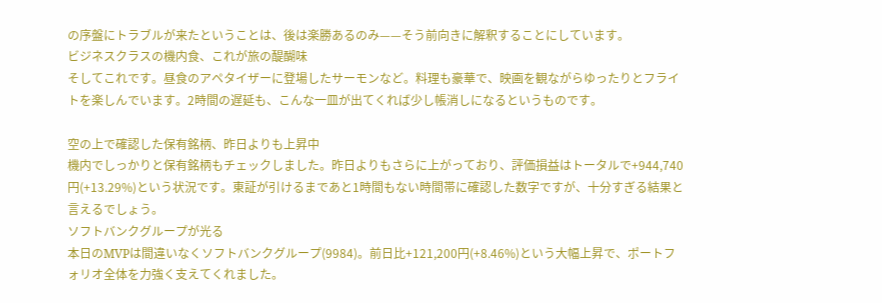の序盤にトラブルが来たということは、後は楽勝あるのみ——そう前向きに解釈することにしています。
ビジネスクラスの機内食、これが旅の醍醐味
そしてこれです。昼食のアペタイザーに登場したサーモンなど。料理も豪華で、映画を観ながらゆったりとフライトを楽しんでいます。2時間の遅延も、こんな一皿が出てくれば少し帳消しになるというものです。

空の上で確認した保有銘柄、昨日よりも上昇中
機内でしっかりと保有銘柄もチェックしました。昨日よりもさらに上がっており、評価損益はトータルで+944,740円(+13.29%)という状況です。東証が引けるまであと1時間もない時間帯に確認した数字ですが、十分すぎる結果と言えるでしょう。
ソフトバンクグループが光る
本日のMVPは間違いなくソフトバンクグループ(9984)。前日比+121,200円(+8.46%)という大幅上昇で、ポートフォリオ全体を力強く支えてくれました。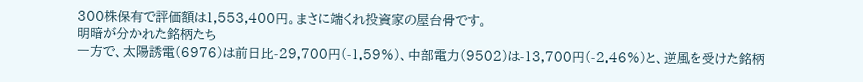300株保有で評価額は1,553,400円。まさに端くれ投資家の屋台骨です。
明暗が分かれた銘柄たち
一方で、太陽誘電(6976)は前日比-29,700円(-1.59%)、中部電力(9502)は-13,700円(-2.46%)と、逆風を受けた銘柄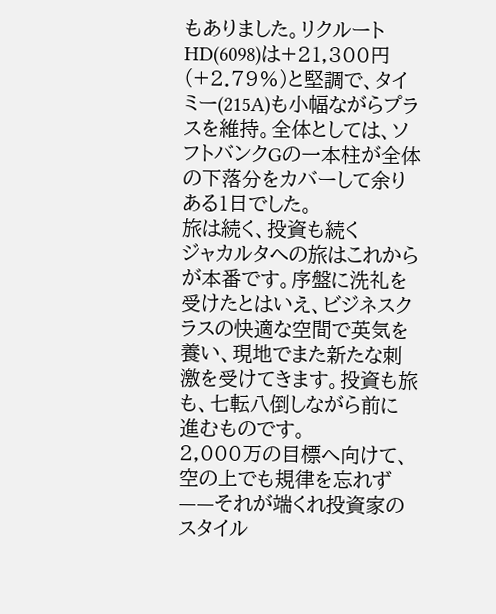もありました。リクルートHD(6098)は+21,300円(+2.79%)と堅調で、タイミー(215A)も小幅ながらプラスを維持。全体としては、ソフトバンクGの一本柱が全体の下落分をカバーして余りある1日でした。
旅は続く、投資も続く
ジャカルタへの旅はこれからが本番です。序盤に洗礼を受けたとはいえ、ビジネスクラスの快適な空間で英気を養い、現地でまた新たな刺激を受けてきます。投資も旅も、七転八倒しながら前に進むものです。
2,000万の目標へ向けて、空の上でも規律を忘れず——それが端くれ投資家のスタイル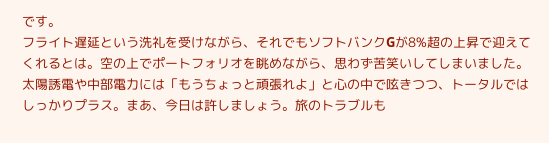です。
フライト遅延という洗礼を受けながら、それでもソフトバンクGが8%超の上昇で迎えてくれるとは。空の上でポートフォリオを眺めながら、思わず苦笑いしてしまいました。太陽誘電や中部電力には「もうちょっと頑張れよ」と心の中で呟きつつ、トータルではしっかりプラス。まあ、今日は許しましょう。旅のトラブルも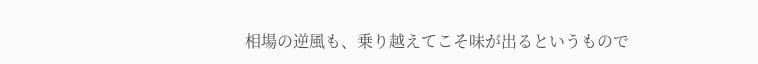相場の逆風も、乗り越えてこそ味が出るというもので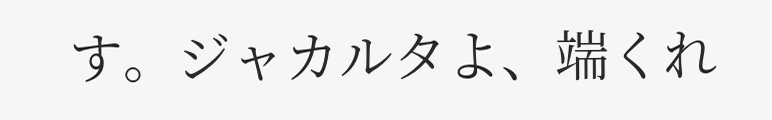す。ジャカルタよ、端くれ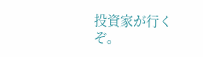投資家が行くぞ。